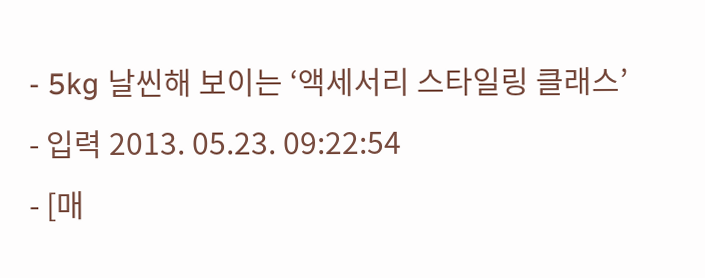- 5kg 날씬해 보이는 ‘액세서리 스타일링 클래스’
- 입력 2013. 05.23. 09:22:54
- [매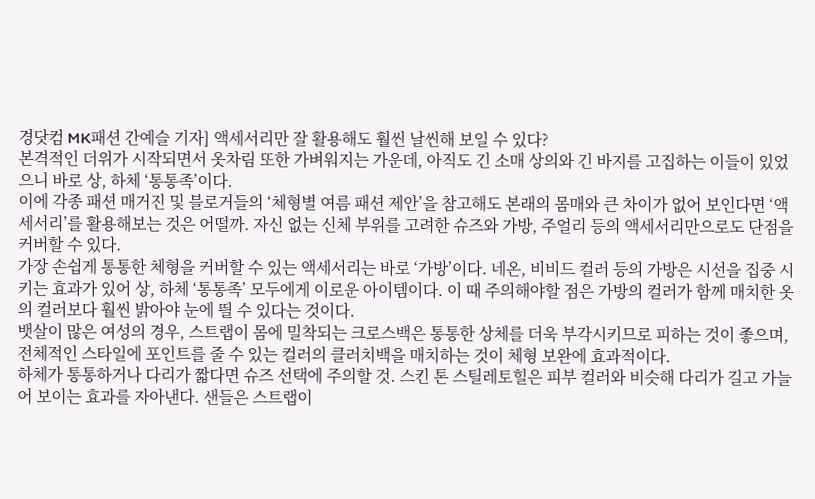경닷컴 MK패션 간예슬 기자] 액세서리만 잘 활용해도 훨씬 날씬해 보일 수 있다?
본격적인 더위가 시작되면서 옷차림 또한 가벼워지는 가운데, 아직도 긴 소매 상의와 긴 바지를 고집하는 이들이 있었으니 바로 상, 하체 ‘통통족’이다.
이에 각종 패션 매거진 및 블로거들의 ‘체형별 여름 패션 제안’을 참고해도 본래의 몸매와 큰 차이가 없어 보인다면 ‘액세서리’를 활용해보는 것은 어떨까. 자신 없는 신체 부위를 고려한 슈즈와 가방, 주얼리 등의 액세서리만으로도 단점을 커버할 수 있다.
가장 손쉽게 통통한 체형을 커버할 수 있는 액세서리는 바로 ‘가방’이다. 네온, 비비드 컬러 등의 가방은 시선을 집중 시키는 효과가 있어 상, 하체 ‘통통족’ 모두에게 이로운 아이템이다. 이 때 주의해야할 점은 가방의 컬러가 함께 매치한 옷의 컬러보다 훨씬 밝아야 눈에 띌 수 있다는 것이다.
뱃살이 많은 여성의 경우, 스트랩이 몸에 밀착되는 크로스백은 통통한 상체를 더욱 부각시키므로 피하는 것이 좋으며, 전체적인 스타일에 포인트를 줄 수 있는 컬러의 클러치백을 매치하는 것이 체형 보완에 효과적이다.
하체가 통통하거나 다리가 짧다면 슈즈 선택에 주의할 것. 스킨 톤 스틸레토힐은 피부 컬러와 비슷해 다리가 길고 가늘어 보이는 효과를 자아낸다. 샌들은 스트랩이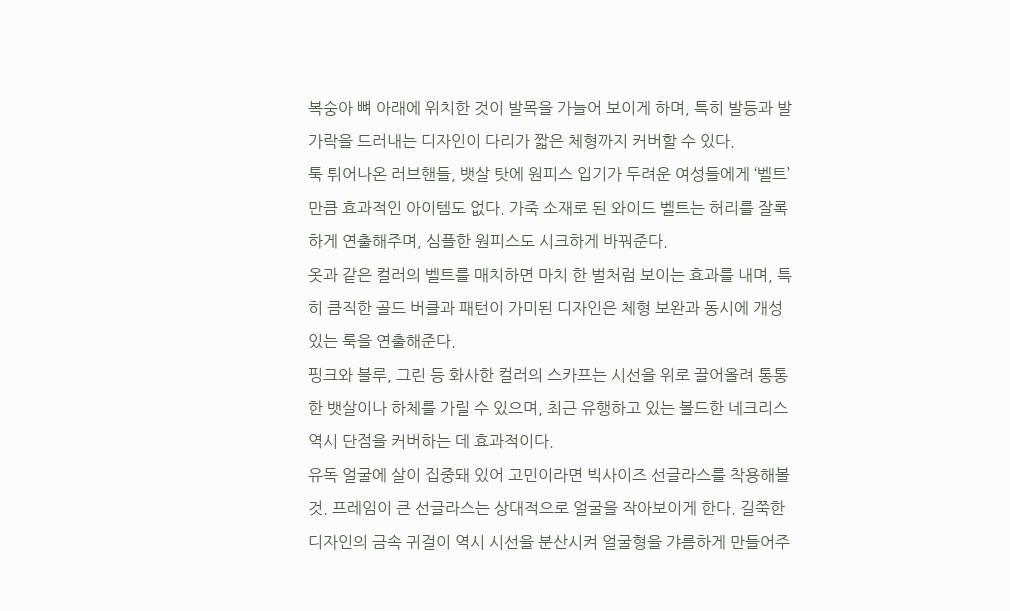복숭아 뼈 아래에 위치한 것이 발목을 가늘어 보이게 하며, 특히 발등과 발가락을 드러내는 디자인이 다리가 짧은 체형까지 커버할 수 있다.
툭 튀어나온 러브핸들, 뱃살 탓에 원피스 입기가 두려운 여성들에게 ‘벨트’만큼 효과적인 아이템도 없다. 가죽 소재로 된 와이드 벨트는 허리를 잘록하게 연출해주며, 심플한 원피스도 시크하게 바꿔준다.
옷과 같은 컬러의 벨트를 매치하면 마치 한 벌처럼 보이는 효과를 내며, 특히 큼직한 골드 버클과 패턴이 가미된 디자인은 체형 보완과 동시에 개성 있는 룩을 연출해준다.
핑크와 블루, 그린 등 화사한 컬러의 스카프는 시선을 위로 끌어올려 통통한 뱃살이나 하체를 가릴 수 있으며, 최근 유행하고 있는 볼드한 네크리스 역시 단점을 커버하는 데 효과적이다.
유독 얼굴에 살이 집중돼 있어 고민이라면 빅사이즈 선글라스를 착용해볼 것. 프레임이 큰 선글라스는 상대적으로 얼굴을 작아보이게 한다. 길쭉한 디자인의 금속 귀걸이 역시 시선을 분산시켜 얼굴형을 갸름하게 만들어주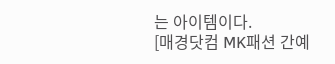는 아이템이다.
[매경닷컴 MK패션 간예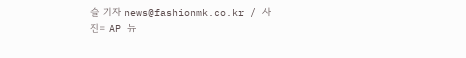슬 기자 news@fashionmk.co.kr / 사진= AP 뉴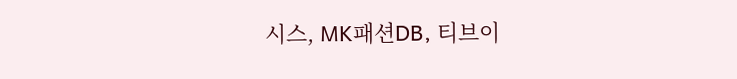시스, MK패션DB, 티브이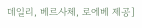데일리, 베르사체, 로에베 제공]